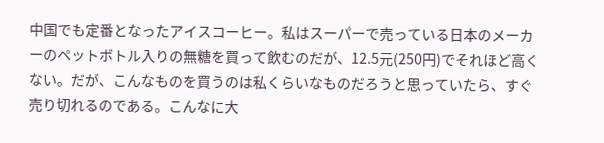中国でも定番となったアイスコーヒー。私はスーパーで売っている日本のメーカーのペットボトル入りの無糖を買って飲むのだが、12.5元(250円)でそれほど高くない。だが、こんなものを買うのは私くらいなものだろうと思っていたら、すぐ売り切れるのである。こんなに大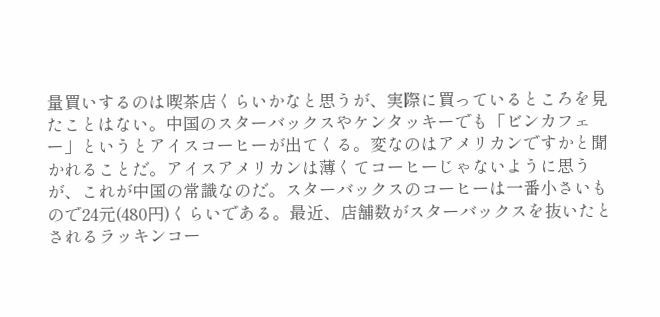量買いするのは喫茶店くらいかなと思うが、実際に買っているところを見たことはない。中国のスターバックスやケンタッキーでも「ビンカフェー」というとアイスコーヒーが出てくる。変なのはアメリカンですかと聞かれることだ。アイスアメリカンは薄くてコーヒーじゃないように思うが、これが中国の常識なのだ。スターバックスのコーヒーは一番小さいもので24元(480円)くらいである。最近、店舗数がスターバックスを抜いたとされるラッキンコー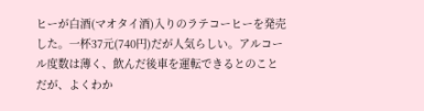ヒーが白酒(マオタイ酒)入りのラテコーヒーを発売した。一杯37元(740円)だが人気らしい。アルコール度数は薄く、飲んだ後車を運転できるとのことだが、よくわか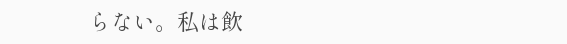らない。私は飲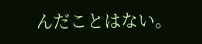んだことはない。